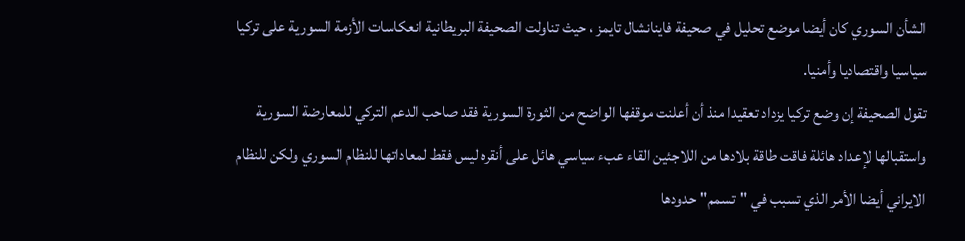الشأن السوري كان أيضا موضع تحليل في صحيفة فاينانشال تايمز ، حيث تناولت الصحيفة البريطانية انعكاسات الأزمة السورية على تركيا سياسيا واقتصاديا وأمنيا.
تقول الصحيفة إن وضع تركيا يزداد تعقيدا منذ أن أعلنت موقفها الواضح من الثورة السورية فقد صاحب الدعم التركي للمعارضة السورية واستقبالها لإعداد هائلة فاقت طاقة بلادها من اللاجئين القاء عبء سياسي هائل على أنقره ليس فقط لمعاداتها للنظام السوري ولكن للنظام الايراني أيضا الأمر الذي تسبب في "تسمم" حدودها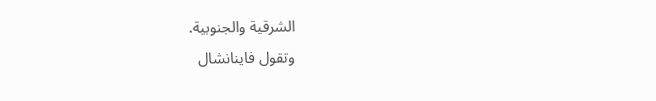الشرقية والجنوبية.
وتقول فاينانشال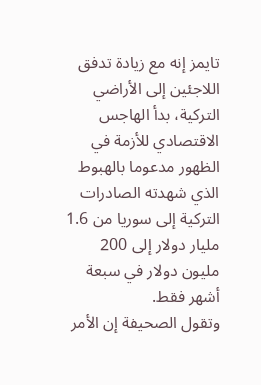تايمز إنه مع زيادة تدفق اللاجئين إلى الأراضي التركية، بدأ الهاجس الاقتصادي للأزمة في الظهور مدعوما بالهبوط الذي شهدته الصادرات التركية إلى سوريا من 1.6 مليار دولار إلى 200 مليون دولار في سبعة أشهر فقط.
وتقول الصحيفة إن الأمر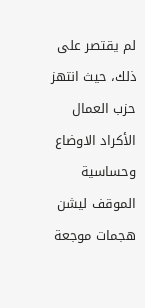لم يقتصر على ذلك، حيث انتهز حزب العمال الأكراد الاوضاع وحساسية الموقف ليشن هجمات موجعة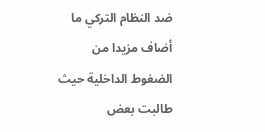ضد النظام التركي ما أضاف مزيدا من الضغوط الداخلية حيث طالبت بعض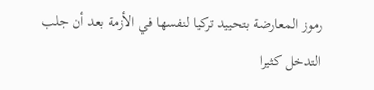رموز المعارضة بتحييد تركيا لنفسها في الأزمة بعد أن جلب التدخل كثيرا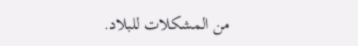من المشكلات للبلاد.